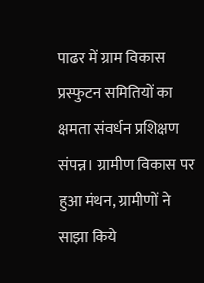पाढर में ग्राम विकास प्रस्फुटन समितियों का क्षमता संवर्धन प्रशिक्षण संपन्न। ग्रामीण विकास पर हुआ मंथन, ग्रामीणों ने साझा किये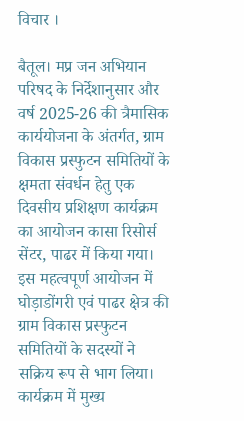विचार ।

बैतूल। मप्र जन अभियान परिषद के निर्देशानुसार और वर्ष 2025-26 की त्रैमासिक कार्ययोजना के अंतर्गत, ग्राम विकास प्रस्फुटन समितियों के क्षमता संवर्धन हेतु एक दिवसीय प्रशिक्षण कार्यक्रम का आयोजन कासा रिसोर्स सेंटर, पाढर में किया गया। इस महत्वपूर्ण आयोजन में घोड़ाडोंगरी एवं पाढर क्षेत्र की ग्राम विकास प्रस्फुटन समितियों के सदस्यों ने सक्रिय रूप से भाग लिया। कार्यक्रम में मुख्य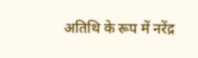अतिथि के रूप में नरेंद्र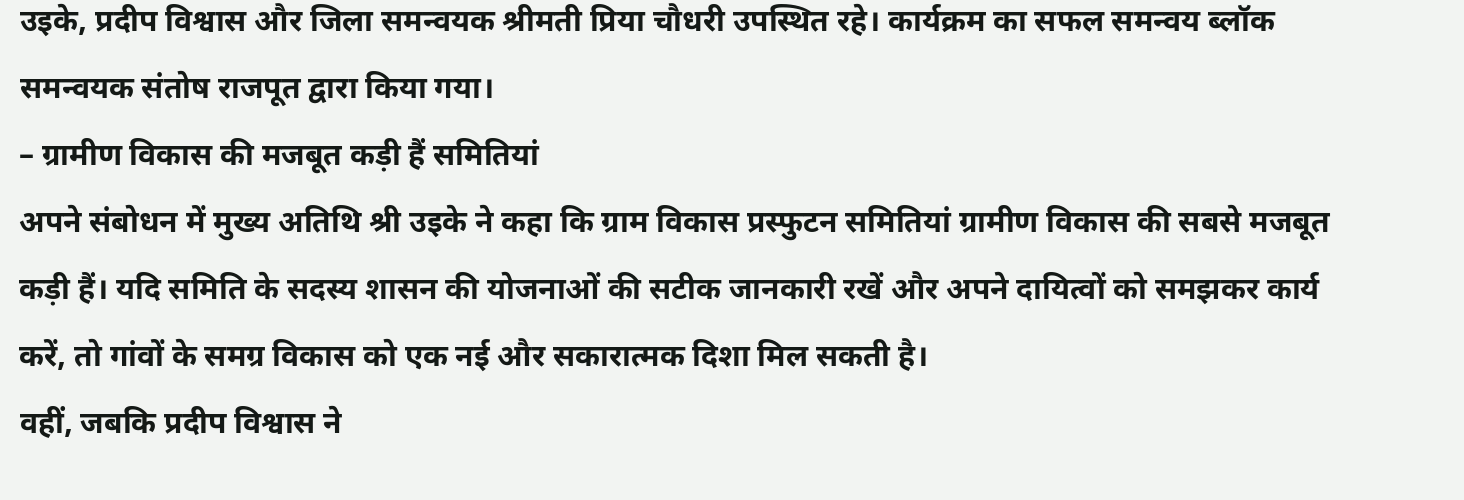उइके, प्रदीप विश्वास और जिला समन्वयक श्रीमती प्रिया चौधरी उपस्थित रहे। कार्यक्रम का सफल समन्वय ब्लॉक समन्वयक संतोष राजपूत द्वारा किया गया।
– ग्रामीण विकास की मजबूत कड़ी हैं समितियां
अपने संबोधन में मुख्य अतिथि श्री उइके ने कहा कि ग्राम विकास प्रस्फुटन समितियां ग्रामीण विकास की सबसे मजबूत कड़ी हैं। यदि समिति के सदस्य शासन की योजनाओं की सटीक जानकारी रखें और अपने दायित्वों को समझकर कार्य करें, तो गांवों के समग्र विकास को एक नई और सकारात्मक दिशा मिल सकती है।
वहीं, जबकि प्रदीप विश्वास ने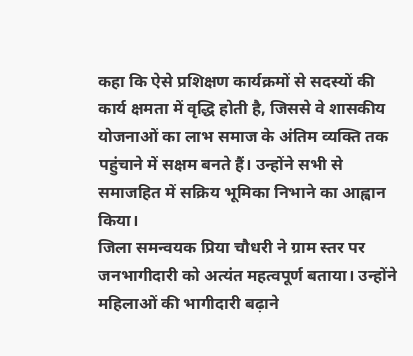कहा कि ऐसे प्रशिक्षण कार्यक्रमों से सदस्यों की कार्य क्षमता में वृद्धि होती है, जिससे वे शासकीय योजनाओं का लाभ समाज के अंतिम व्यक्ति तक पहुंचाने में सक्षम बनते हैं। उन्होंने सभी से समाजहित में सक्रिय भूमिका निभाने का आह्वान किया।
जिला समन्वयक प्रिया चौधरी ने ग्राम स्तर पर जनभागीदारी को अत्यंत महत्वपूर्ण बताया। उन्होंने महिलाओं की भागीदारी बढ़ाने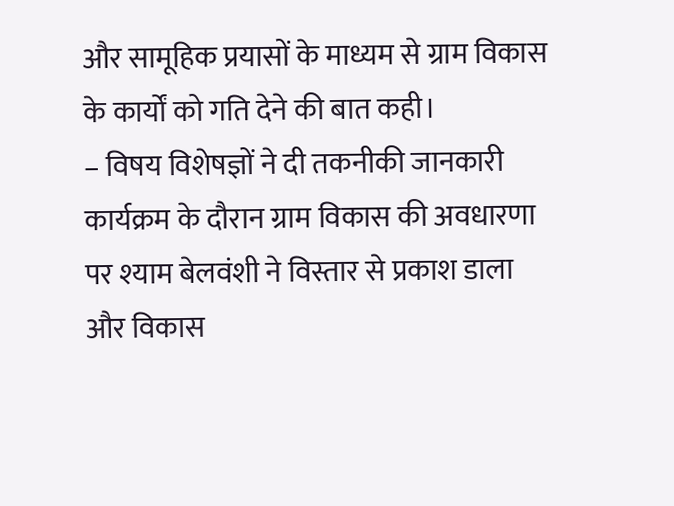और सामूहिक प्रयासों के माध्यम से ग्राम विकास के कार्यों को गति देने की बात कही।
– विषय विशेषज्ञों ने दी तकनीकी जानकारी
कार्यक्रम के दौरान ग्राम विकास की अवधारणा पर श्याम बेलवंशी ने विस्तार से प्रकाश डाला और विकास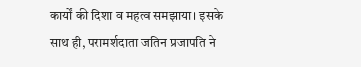कार्यों की दिशा व महत्व समझाया। इसके साथ ही, परामर्शदाता जतिन प्रजापति ने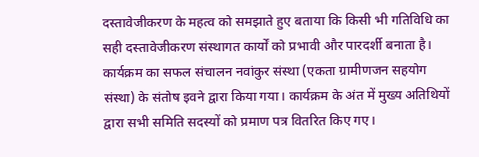दस्तावेजीकरण के महत्व को समझाते हुए बताया कि किसी भी गतिविधि का सही दस्तावेजीकरण संस्थागत कार्यों को प्रभावी और पारदर्शी बनाता है।
कार्यक्रम का सफल संचालन नवांकुर संस्था (एकता ग्रामीणजन सहयोग संस्था) के संतोष इवने द्वारा किया गया। कार्यक्रम के अंत में मुख्य अतिथियों द्वारा सभी समिति सदस्यों को प्रमाण पत्र वितरित किए गए।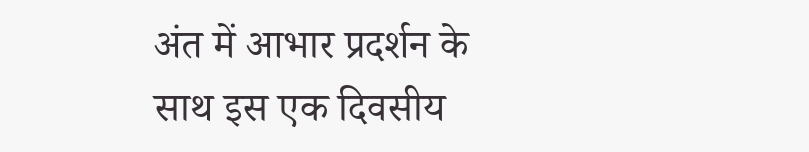अंत में आभार प्रदर्शन के साथ इस एक दिवसीय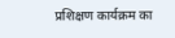प्रशिक्षण कार्यक्रम का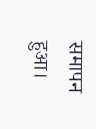समापन हुआ।